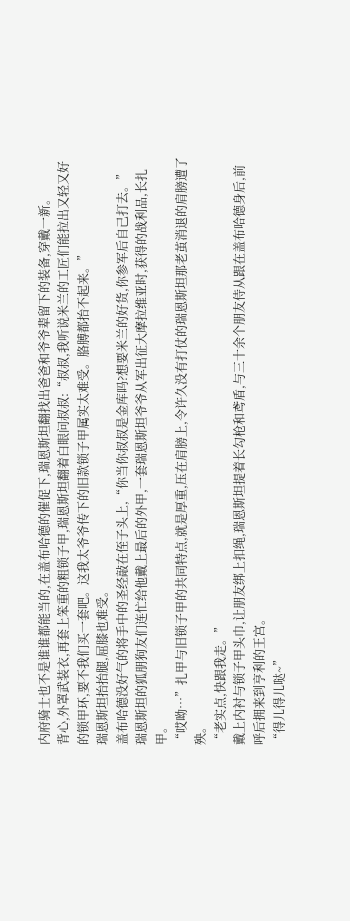内府骑士也不是谁谁都能当的,在盖布哈德的催促下,瑞恩斯坦翻找出爸爸和爷爷辈留下的装备,穿戴一新。
背心,外罩武装衣,再套上笨重的粗锁子甲,瑞恩斯坦翻着白眼问叔叔:“叔叔,我听说米兰的工匠们能拉出又轻又好的锁甲环,要不我们买一套吧。这我太爷爷传下的旧款锁子甲属实太难受。胳膊都抬不起来。”
瑞恩斯坦抬抬腿,屈膝也难受。
盖布哈德没好气的将手中的圣经敲在侄子头上,“你当你叔叔是金库吗?想要米兰的好货,你参军后自己打去。”
瑞恩斯坦的狐朋狗友们连忙给他戴上最后的外甲,一套瑞恩斯坦爷爷从军出征大摩拉维亚时,获得的战利品,长扎甲。
“哎呦…”扎甲与旧锁子甲的共同特点,就是厚重,压在肩膀上,令许久没有打仗的瑞恩斯坦那老茧消退的肩膀遭了殃。
“老实点,快跟我走。”
戴上内衬与锁子甲头巾,让朋友绑上扣绳,瑞恩斯坦提着长勾枪和鸢盾,与三十余个朋友侍从跟在盖布哈德身后,前呼后拥来到亨利的王宫。
“得儿得儿哒~”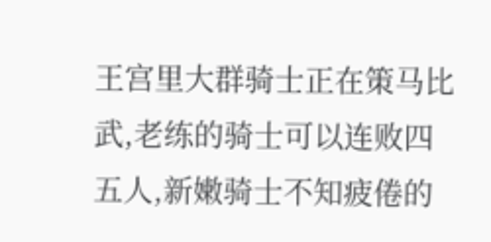王宫里大群骑士正在策马比武,老练的骑士可以连败四五人,新嫩骑士不知疲倦的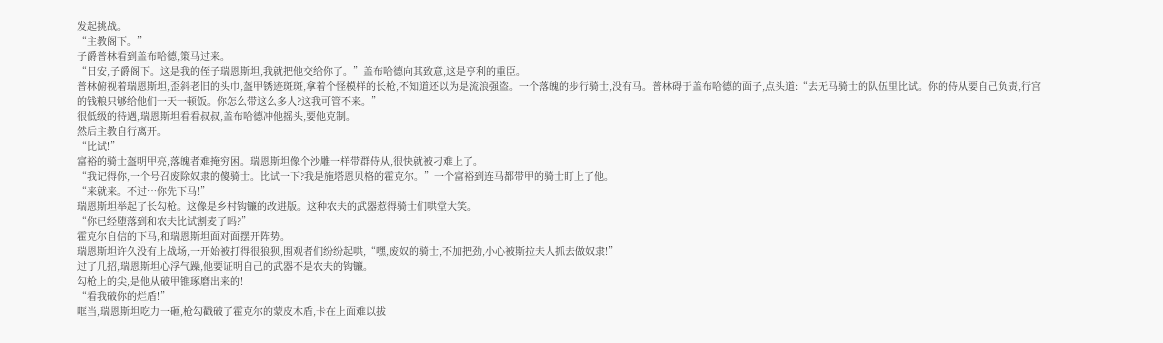发起挑战。
“主教阁下。”
子爵普林看到盖布哈德,策马过来。
“日安,子爵阁下。这是我的侄子瑞恩斯坦,我就把他交给你了。”盖布哈德向其致意,这是亨利的重臣。
普林俯视着瑞恩斯坦,歪斜老旧的头巾,盔甲锈迹斑斑,拿着个怪模样的长枪,不知道还以为是流浪强盗。一个落魄的步行骑士,没有马。普林碍于盖布哈德的面子,点头道:“去无马骑士的队伍里比试。你的侍从要自己负责,行宫的钱粮只够给他们一天一顿饭。你怎么带这么多人?这我可管不来。”
很低级的待遇,瑞恩斯坦看看叔叔,盖布哈德冲他摇头,要他克制。
然后主教自行离开。
“比试!”
富裕的骑士盔明甲亮,落魄者难掩穷困。瑞恩斯坦像个沙雕一样带群侍从,很快就被刁难上了。
“我记得你,一个号召废除奴隶的傻骑士。比试一下?我是施塔恩贝格的霍克尔。”一个富裕到连马都带甲的骑士盯上了他。
“来就来。不过…你先下马!”
瑞恩斯坦举起了长勾枪。这像是乡村钩镰的改进版。这种农夫的武器惹得骑士们哄堂大笑。
“你已经堕落到和农夫比试割麦了吗?”
霍克尔自信的下马,和瑞恩斯坦面对面摆开阵势。
瑞恩斯坦许久没有上战场,一开始被打得很狼狈,围观者们纷纷起哄,“嘿,废奴的骑士,不加把劲,小心被斯拉夫人抓去做奴隶!”
过了几招,瑞恩斯坦心浮气躁,他要证明自己的武器不是农夫的钩镰。
勾枪上的尖,是他从破甲锥琢磨出来的!
“看我破你的烂盾!”
哐当,瑞恩斯坦吃力一砸,枪勾戳破了霍克尔的蒙皮木盾,卡在上面难以拔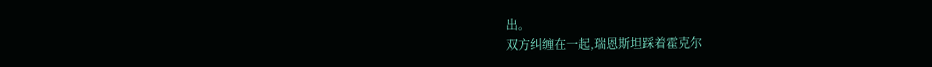出。
双方纠缠在一起,瑞恩斯坦踩着霍克尔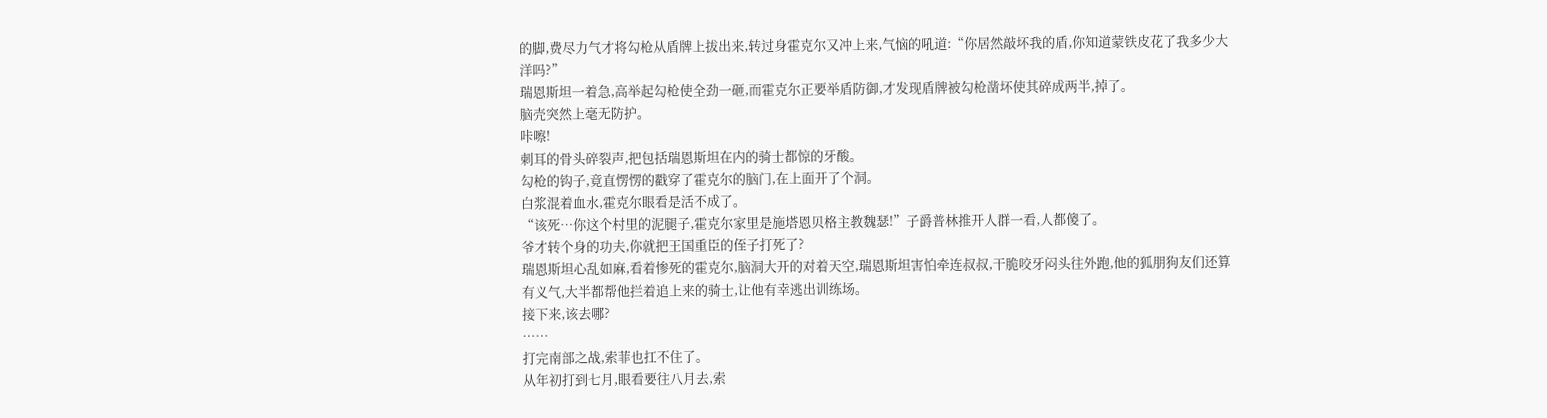的脚,费尽力气才将勾枪从盾牌上拔出来,转过身霍克尔又冲上来,气恼的吼道:“你居然敲坏我的盾,你知道蒙铁皮花了我多少大洋吗?”
瑞恩斯坦一着急,高举起勾枪使全劲一砸,而霍克尔正要举盾防御,才发现盾牌被勾枪凿坏使其碎成两半,掉了。
脑壳突然上毫无防护。
咔嚓!
刺耳的骨头碎裂声,把包括瑞恩斯坦在内的骑士都惊的牙酸。
勾枪的钩子,竟直愣愣的戳穿了霍克尔的脑门,在上面开了个洞。
白浆混着血水,霍克尔眼看是活不成了。
“该死…你这个村里的泥腿子,霍克尔家里是施塔恩贝格主教魏瑟!”子爵普林推开人群一看,人都傻了。
爷才转个身的功夫,你就把王国重臣的侄子打死了?
瑞恩斯坦心乱如麻,看着惨死的霍克尔,脑洞大开的对着天空,瑞恩斯坦害怕牵连叔叔,干脆咬牙闷头往外跑,他的狐朋狗友们还算有义气,大半都帮他拦着追上来的骑士,让他有幸逃出训练场。
接下来,该去哪?
……
打完南部之战,索菲也扛不住了。
从年初打到七月,眼看要往八月去,索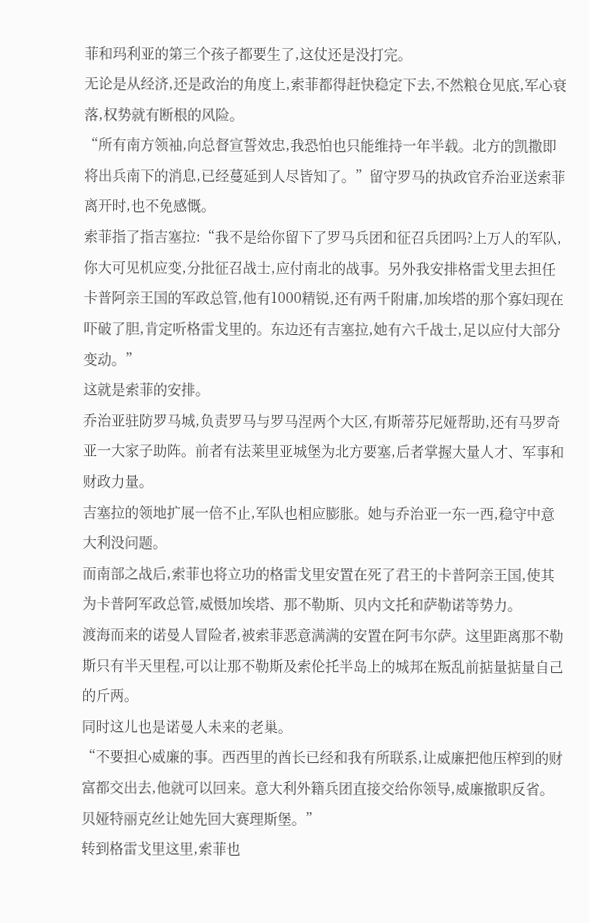菲和玛利亚的第三个孩子都要生了,这仗还是没打完。
无论是从经济,还是政治的角度上,索菲都得赶快稳定下去,不然粮仓见底,军心衰落,权势就有断根的风险。
“所有南方领袖,向总督宣誓效忠,我恐怕也只能维持一年半载。北方的凯撒即将出兵南下的消息,已经蔓延到人尽皆知了。”留守罗马的执政官乔治亚送索菲离开时,也不免感慨。
索菲指了指吉塞拉:“我不是给你留下了罗马兵团和征召兵团吗?上万人的军队,你大可见机应变,分批征召战士,应付南北的战事。另外我安排格雷戈里去担任卡普阿亲王国的军政总管,他有1000精锐,还有两千附庸,加埃塔的那个寡妇现在吓破了胆,肯定听格雷戈里的。东边还有吉塞拉,她有六千战士,足以应付大部分变动。”
这就是索菲的安排。
乔治亚驻防罗马城,负责罗马与罗马涅两个大区,有斯蒂芬尼娅帮助,还有马罗奇亚一大家子助阵。前者有法莱里亚城堡为北方要塞,后者掌握大量人才、军事和财政力量。
吉塞拉的领地扩展一倍不止,军队也相应膨胀。她与乔治亚一东一西,稳守中意大利没问题。
而南部之战后,索菲也将立功的格雷戈里安置在死了君王的卡普阿亲王国,使其为卡普阿军政总管,威慑加埃塔、那不勒斯、贝内文托和萨勒诺等势力。
渡海而来的诺曼人冒险者,被索菲恶意满满的安置在阿韦尔萨。这里距离那不勒斯只有半天里程,可以让那不勒斯及索伦托半岛上的城邦在叛乱前掂量掂量自己的斤两。
同时这儿也是诺曼人未来的老巢。
“不要担心威廉的事。西西里的酋长已经和我有所联系,让威廉把他压榨到的财富都交出去,他就可以回来。意大利外籍兵团直接交给你领导,威廉撤职反省。贝娅特丽克丝让她先回大赛理斯堡。”
转到格雷戈里这里,索菲也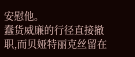安慰他。
蠢货威廉的行径直接撤职,而贝娅特丽克丝留在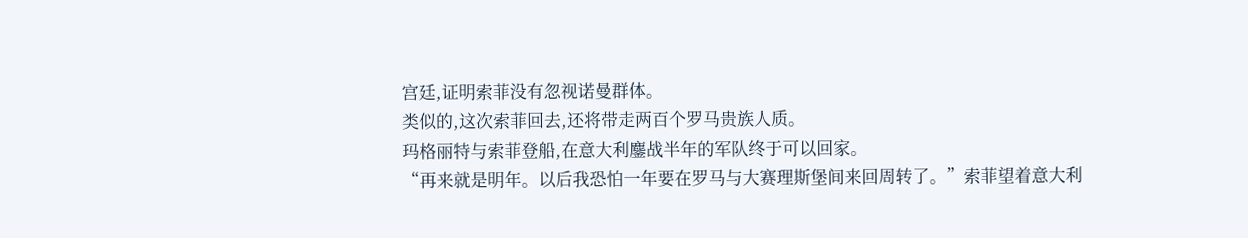宫廷,证明索菲没有忽视诺曼群体。
类似的,这次索菲回去,还将带走两百个罗马贵族人质。
玛格丽特与索菲登船,在意大利鏖战半年的军队终于可以回家。
“再来就是明年。以后我恐怕一年要在罗马与大赛理斯堡间来回周转了。”索菲望着意大利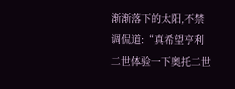渐渐落下的太阳,不禁调侃道:“真希望亨利二世体验一下奥托二世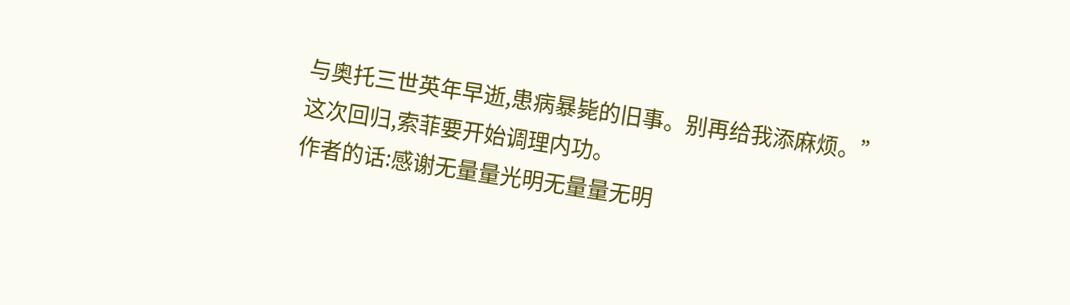与奥托三世英年早逝,患病暴毙的旧事。别再给我添麻烦。”
这次回归,索菲要开始调理内功。
作者的话:感谢无量量光明无量量无明